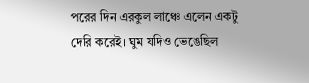পরের দিন এরকুল লাঞ্চে এলেন একটু দেরি করেই। ঘুম যদিও ভেঙেছিল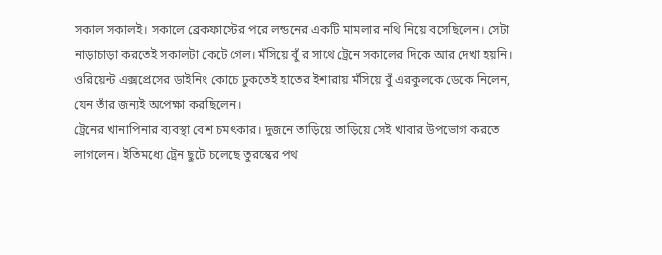সকাল সকালই। সকালে ব্রেকফাস্টের পরে লন্ডনের একটি মামলার নথি নিয়ে বসেছিলেন। সেটা নাড়াচাড়া করতেই সকালটা কেটে গেল। মঁসিয়ে বুঁ র সাথে ট্রেনে সকালের দিকে আর দেখা হয়নি। ওরিয়েন্ট এক্সপ্রেসের ডাইনিং কোচে ঢুকতেই হাতের ইশারায় মঁসিয়ে বুঁ এরকুলকে ডেকে নিলেন, যেন তাঁর জন্যই অপেক্ষা করছিলেন।
ট্রেনের খানাপিনার ব্যবস্থা বেশ চমৎকার। দুজনে তাড়িয়ে তাড়িয়ে সেই খাবার উপভোগ করতে লাগলেন। ইতিমধ্যে ট্রেন ছুটে চলেছে তুরস্কের পথ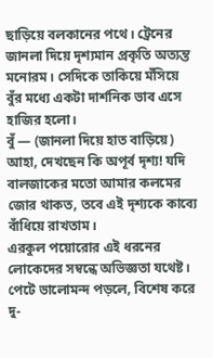ছাড়িয়ে বলকানের পথে। ট্রেনের জানলা দিয়ে দৃশ্যমান প্রকৃতি অত্যন্ত মনোরম। সেদিকে তাকিয়ে মঁসিয়ে বুঁর মধ্যে একটা দার্শনিক ভাব এসে হাজির হলো।
বুঁ — (জানলা দিয়ে হাত বাড়িয়ে) আহা, দেখছেন কি অপূর্ব দৃশ্য! যদি বালজাকের মতো আমার কলমের জোর থাকত, তবে এই দৃশ্যকে কাব্যে বাঁধিয়ে রাখতাম।
এরকুল পয়োরোর এই ধরনের লোকেদের সম্বন্ধে অভিজ্ঞতা যথেষ্ট। পেটে ভালোমন্দ পড়লে, বিশেষ করে দু-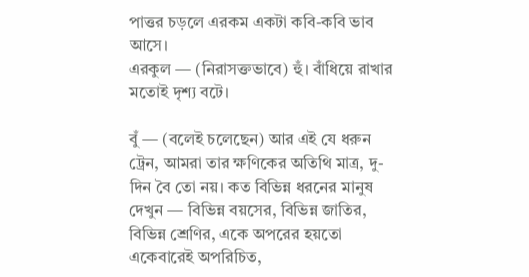পাত্তর চড়লে এরকম একটা কবি-কবি ভাব আসে।
এরকুল — (নিরাসক্তভাবে) হুঁ। বাঁধিয়ে রাখার মতোই দৃশ্য বটে।

বুঁ — (বলেই চলেছেন) আর এই যে ধরুন ট্রেন, আমরা তার ক্ষণিকের অতিথি মাত্র, দু-দিন বৈ তো নয়। কত বিভিন্ন ধরনের মানুষ দেখুন — বিভিন্ন বয়সের, বিভিন্ন জাতির, বিভিন্ন শ্রেণির, একে অপরের হয়তো একেবারেই অপরিচিত,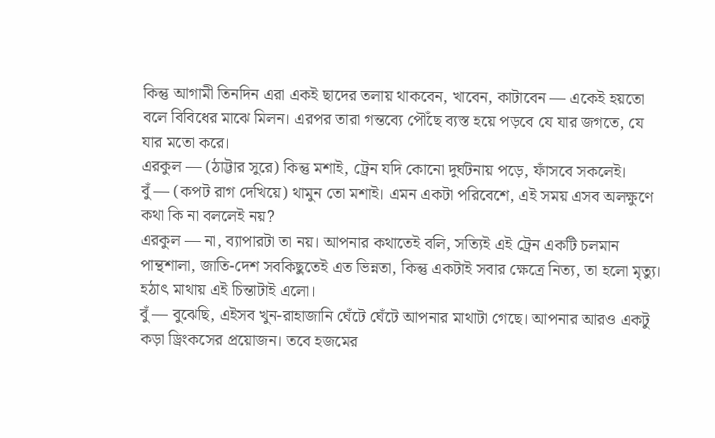কিন্তু আগামী তিনদিন এরা একই ছাদের তলায় থাকবেন, খাবেন, কাটাবেন — একেই হয়তো বলে বিবিধের মাঝে মিলন। এরপর তারা গন্তব্যে পৌঁছে ব্যস্ত হয়ে পড়বে যে যার জগতে, যে যার মতো করে।
এরকুল — (ঠাট্টার সুরে) কিন্তু মশাই, ট্রেন যদি কোনো দুর্ঘটনায় পড়ে, ফাঁসবে সকলেই।
বুঁ — (কপট রাগ দেখিয়ে) থামুন তো মশাই। এমন একটা পরিবেশে, এই সময় এসব অলক্ষুণে কথা কি না বললেই নয়?
এরকুল — না, ব্যাপারটা তা নয়। আপনার কথাতেই বলি, সত্যিই এই ট্রেন একটি চলমান পান্থশালা, জাতি-দেশ সবকিছুতেই এত ভিন্নতা, কিন্তু একটাই সবার ক্ষেত্রে নিত্য, তা হলো মৃত্যু। হঠাৎ মাথায় এই চিন্তাটাই এলো।
বুঁ — বুঝেছি, এইসব খুন-রাহাজানি ঘেঁটে ঘেঁটে আপনার মাথাটা গেছে। আপনার আরও একটু কড়া ড্রিংকসের প্রয়োজন। তবে হজমের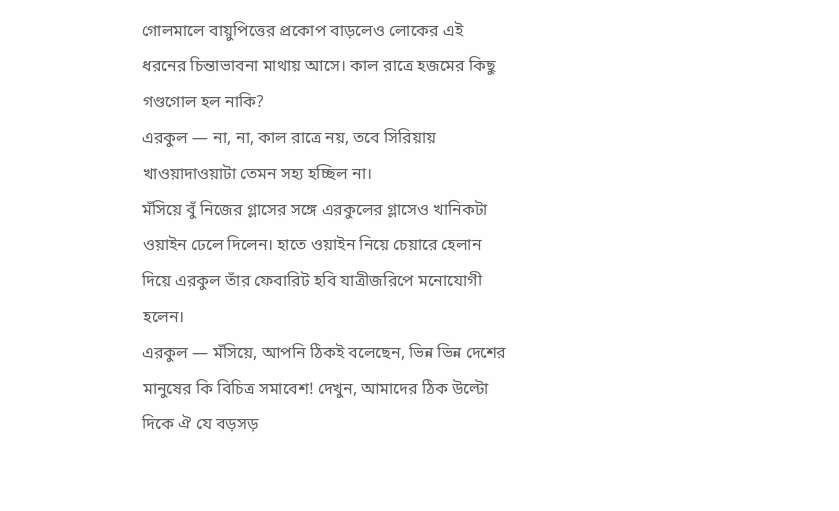গোলমালে বায়ুপিত্তের প্রকোপ বাড়লেও লোকের এই ধরনের চিন্তাভাবনা মাথায় আসে। কাল রাত্রে হজমের কিছু গণ্ডগোল হল নাকি?
এরকুল — না, না, কাল রাত্রে নয়, তবে সিরিয়ায় খাওয়াদাওয়াটা তেমন সহ্য হচ্ছিল না।
মঁসিয়ে বুঁ নিজের গ্লাসের সঙ্গে এরকুলের গ্লাসেও খানিকটা ওয়াইন ঢেলে দিলেন। হাতে ওয়াইন নিয়ে চেয়ারে হেলান দিয়ে এরকুল তাঁর ফেবারিট হবি যাত্রীজরিপে মনোযোগী হলেন।
এরকুল — মঁসিয়ে, আপনি ঠিকই বলেছেন, ভিন্ন ভিন্ন দেশের মানুষের কি বিচিত্র সমাবেশ! দেখুন, আমাদের ঠিক উল্টো দিকে ঐ যে বড়সড়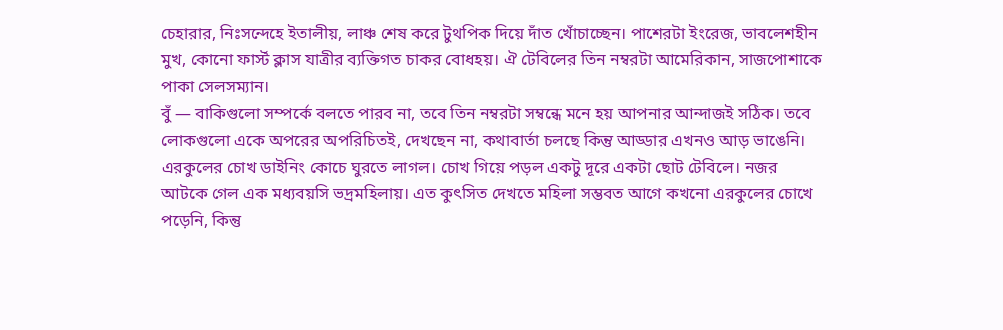চেহারার, নিঃসন্দেহে ইতালীয়, লাঞ্চ শেষ করে টুথপিক দিয়ে দাঁত খোঁচাচ্ছেন। পাশেরটা ইংরেজ, ভাবলেশহীন মুখ, কোনো ফার্স্ট ক্লাস যাত্রীর ব্যক্তিগত চাকর বোধহয়। ঐ টেবিলের তিন নম্বরটা আমেরিকান, সাজপোশাকে পাকা সেলসম্যান।
বুঁ — বাকিগুলো সম্পর্কে বলতে পারব না, তবে তিন নম্বরটা সম্বন্ধে মনে হয় আপনার আন্দাজই সঠিক। তবে লোকগুলো একে অপরের অপরিচিতই, দেখছেন না, কথাবার্তা চলছে কিন্তু আড্ডার এখনও আড় ভাঙেনি।
এরকুলের চোখ ডাইনিং কোচে ঘুরতে লাগল। চোখ গিয়ে পড়ল একটু দূরে একটা ছোট টেবিলে। নজর আটকে গেল এক মধ্যবয়সি ভদ্রমহিলায়। এত কুৎসিত দেখতে মহিলা সম্ভবত আগে কখনো এরকুলের চোখে পড়েনি, কিন্তু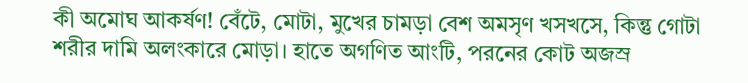কী অমোঘ আকর্ষণ! বেঁটে, মোটা, মুখের চামড়া বেশ অমসৃণ খসখসে, কিন্তু গোটা শরীর দামি অলংকারে মোড়া। হাতে অগণিত আংটি, পরনের কোট অজস্র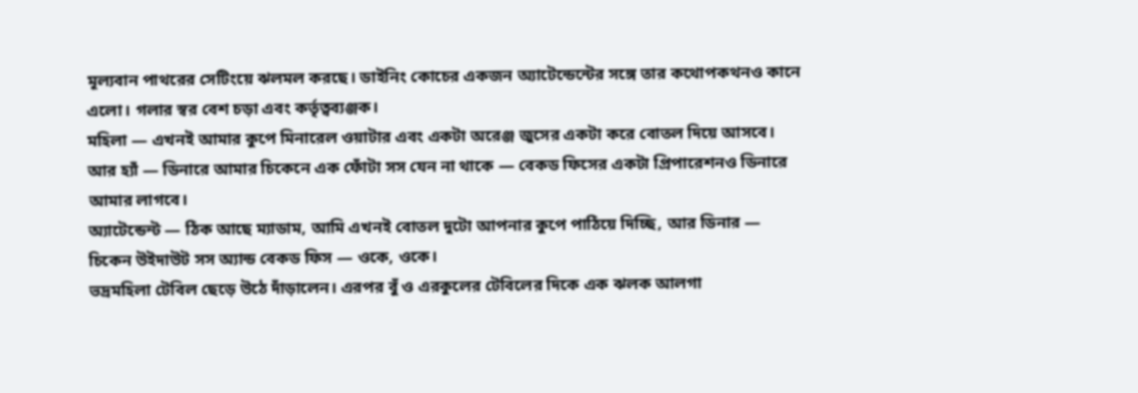মূল্যবান পাথরের সেটিংয়ে ঝলমল করছে। ডাইনিং কোচের একজন অ্যাটেন্ডেন্টের সঙ্গে তার কথোপকথনও কানে এলো। গলার স্বর বেশ চড়া এবং কর্তৃত্বব্যঞ্জক।
মহিলা — এখনই আমার কুপে মিনারেল ওয়াটার এবং একটা অরেঞ্জ জুসের একটা করে বোতল দিয়ে আসবে। আর হ্যাঁ — ডিনারে আমার চিকেনে এক ফোঁটা সস যেন না থাকে — বেকড ফিসের একটা প্রিপারেশনও ডিনারে আমার লাগবে।
অ্যাটেন্ডেন্ট — ঠিক আছে ম্যাডাম, আমি এখনই বোতল দুটো আপনার কুপে পাঠিয়ে দিচ্ছি, আর ডিনার — চিকেন উইদাউট সস অ্যান্ড বেকড ফিস — ওকে, ওকে।
ভদ্রমহিলা টেবিল ছেড়ে উঠে দাঁড়ালেন। এরপর বুঁ ও এরকুলের টেবিলের দিকে এক ঝলক আলগা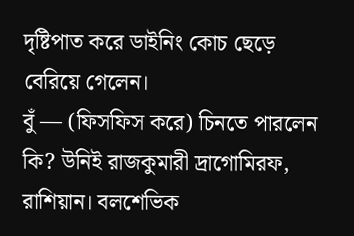দৃষ্টিপাত করে ডাইনিং কোচ ছেড়ে বেরিয়ে গেলেন।
বুঁ — (ফিসফিস করে) চিনতে পারলেন কি? উনিই রাজকুমারী দ্রাগোমিরফ, রাশিয়ান। বলশেভিক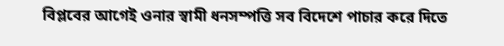বিপ্লবের আগেই ওনার স্বামী ধনসম্পত্তি সব বিদেশে পাচার করে দিতে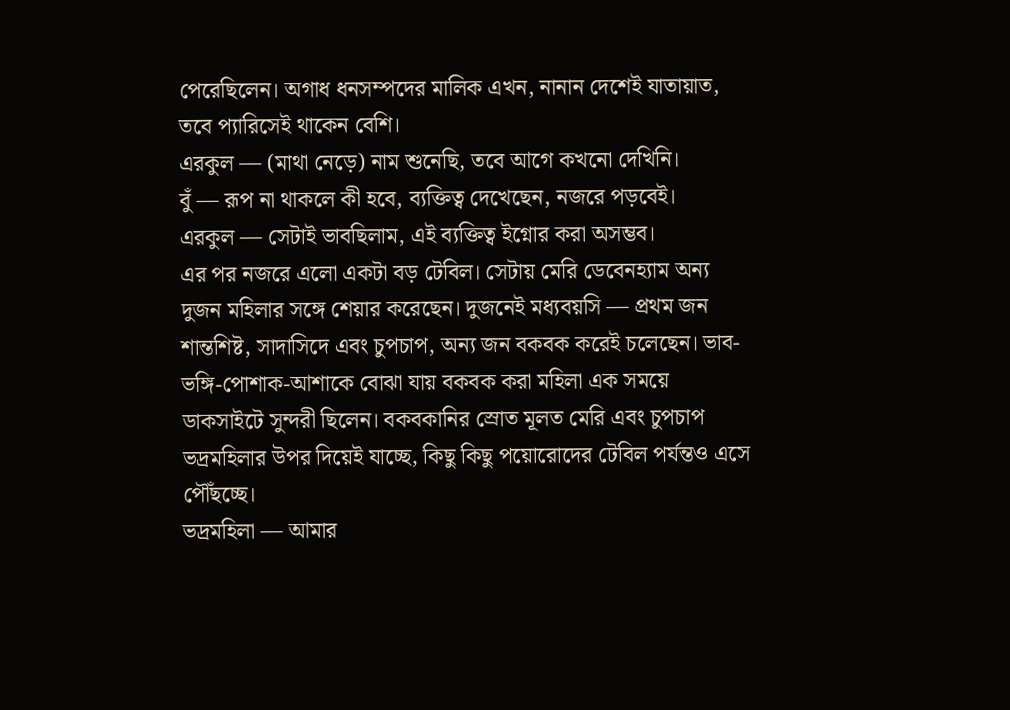পেরেছিলেন। অগাধ ধনসম্পদের মালিক এখন, নানান দেশেই যাতায়াত, তবে প্যারিসেই থাকেন বেশি।
এরকুল — (মাথা নেড়ে) নাম শুনেছি, তবে আগে কখনো দেখিনি।
বুঁ — রূপ না থাকলে কী হবে, ব্যক্তিত্ব দেখেছেন, নজরে পড়বেই।
এরকুল — সেটাই ভাবছিলাম, এই ব্যক্তিত্ব ইগ্নোর করা অসম্ভব।
এর পর নজরে এলো একটা বড় টেবিল। সেটায় মেরি ডেবেনহ্যাম অন্য দুজন মহিলার সঙ্গে শেয়ার করেছেন। দুজনেই মধ্যবয়সি — প্রথম জন শান্তশিষ্ট, সাদাসিদে এবং চুপচাপ, অন্য জন বকবক করেই চলেছেন। ভাব-ভঙ্গি-পোশাক-আশাকে বোঝা যায় বকবক করা মহিলা এক সময়ে ডাকসাইটে সুন্দরী ছিলেন। বকবকানির স্রোত মূলত মেরি এবং চুপচাপ ভদ্রমহিলার উপর দিয়েই যাচ্ছে, কিছু কিছু পয়োরোদের টেবিল পর্যন্তও এসে পৌঁছচ্ছে।
ভদ্রমহিলা — আমার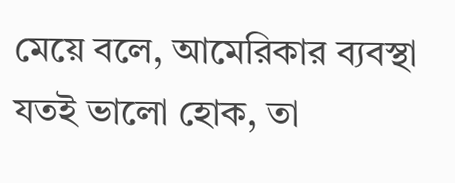মেয়ে বলে, আমেরিকার ব্যবস্থা যতই ভালো হোক, তা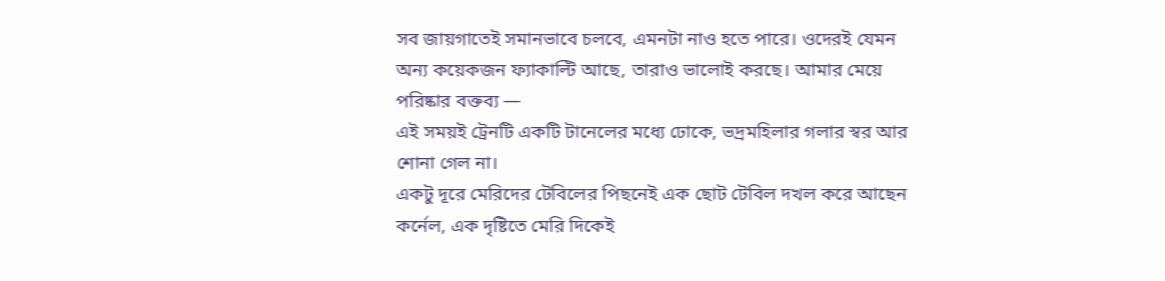সব জায়গাতেই সমানভাবে চলবে, এমনটা নাও হতে পারে। ওদেরই যেমন অন্য কয়েকজন ফ্যাকাল্টি আছে, তারাও ভালোই করছে। আমার মেয়ে পরিষ্কার বক্তব্য —
এই সময়ই ট্রেনটি একটি টানেলের মধ্যে ঢোকে, ভদ্রমহিলার গলার স্বর আর শোনা গেল না।
একটু দূরে মেরিদের টেবিলের পিছনেই এক ছোট টেবিল দখল করে আছেন কর্নেল, এক দৃষ্টিতে মেরি দিকেই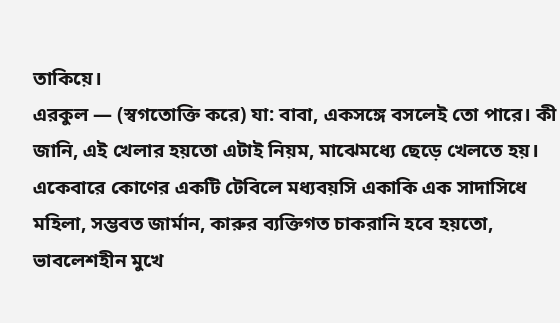তাকিয়ে।
এরকুল — (স্বগতোক্তি করে) যা: বাবা, একসঙ্গে বসলেই তো পারে। কী জানি, এই খেলার হয়তো এটাই নিয়ম, মাঝেমধ্যে ছেড়ে খেলতে হয়।
একেবারে কোণের একটি টেবিলে মধ্যবয়সি একাকি এক সাদাসিধে মহিলা, সম্ভবত জার্মান, কারুর ব্যক্তিগত চাকরানি হবে হয়তো, ভাবলেশহীন মুখে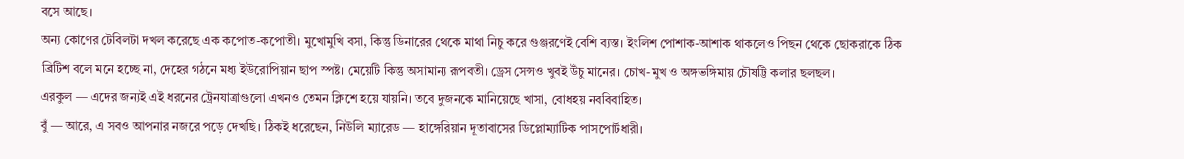বসে আছে।
অন্য কোণের টেবিলটা দখল করেছে এক কপোত-কপোতী। মুখোমুখি বসা, কিন্তু ডিনারের থেকে মাথা নিচু করে গুঞ্জরণেই বেশি ব্যস্ত। ইংলিশ পোশাক-আশাক থাকলেও পিছন থেকে ছোকরাকে ঠিক ব্রিটিশ বলে মনে হচ্ছে না, দেহের গঠনে মধ্য ইউরোপিয়ান ছাপ স্পষ্ট। মেয়েটি কিন্তু অসামান্য রূপবতী। ড্রেস সেন্সও খুবই উঁচু মানের। চোখ-মুখ ও অঙ্গভঙ্গিমায় চৌষট্টি কলার ছলছল।
এরকুল — এদের জন্যই এই ধরনের ট্রেনযাত্রাগুলো এখনও তেমন ক্লিশে হয়ে যায়নি। তবে দুজনকে মানিয়েছে খাসা, বোধহয় নববিবাহিত।
বুঁ — আরে, এ সবও আপনার নজরে পড়ে দেখছি। ঠিকই ধরেছেন, নিউলি ম্যারেড — হাঙ্গেরিয়ান দূতাবাসের ডিপ্লোম্যাটিক পাসপোর্টধারী।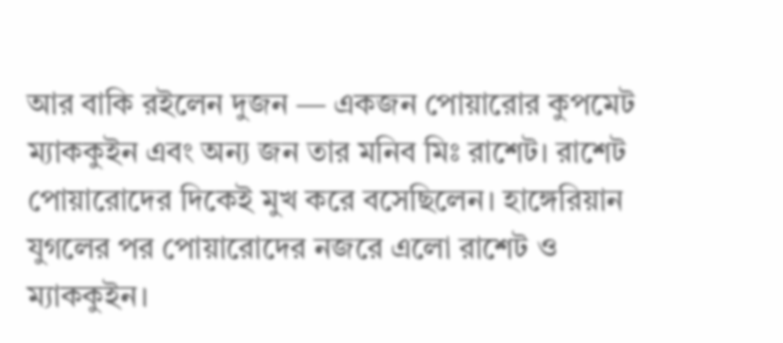আর বাকি রইলেন দুজন — একজন পোয়ারোর কুপমেট ম্যাককুইন এবং অন্য জন তার মনিব মিঃ রাশেট। রাশেট পোয়ারোদের দিকেই মুখ করে বসেছিলেন। হাঙ্গেরিয়ান যুগলের পর পোয়ারোদের নজরে এলো রাশেট ও ম্যাককুইন।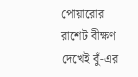পোয়ারোর রাশেট বীক্ষণ দেখেই বুঁ-এর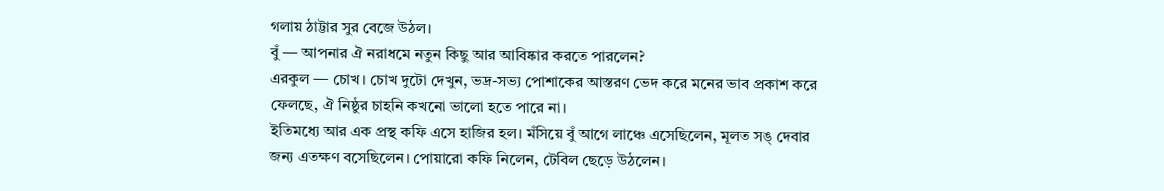গলায় ঠাট্টার সুর বেজে উঠল।
বুঁ — আপনার ঐ নরাধমে নতুন কিছু আর আবিষ্কার করতে পারলেন?
এরকুল — চোখ। চোখ দুটো দেখুন, ভদ্র-সভ্য পোশাকের আস্তরণ ভেদ করে মনের ভাব প্রকাশ করে ফেলছে, ঐ নিষ্ঠুর চাহনি কখনো ভালো হতে পারে না।
ইতিমধ্যে আর এক প্রস্থ কফি এসে হাজির হল। মঁসিয়ে বুঁ আগে লাঞ্চে এসেছিলেন, মূলত সঙ্ দেবার জন্য এতক্ষণ বসেছিলেন। পোয়ারো কফি নিলেন, টেবিল ছেড়ে উঠলেন।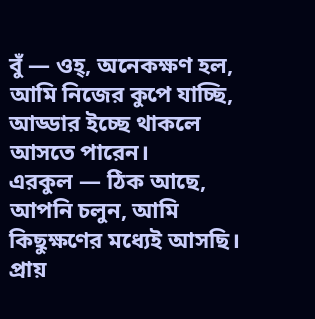বুঁ — ওহ্, অনেকক্ষণ হল, আমি নিজের কুপে যাচ্ছি, আড্ডার ইচ্ছে থাকলে আসতে পারেন।
এরকুল — ঠিক আছে, আপনি চলুন, আমি কিছুক্ষণের মধ্যেই আসছি।
প্রায়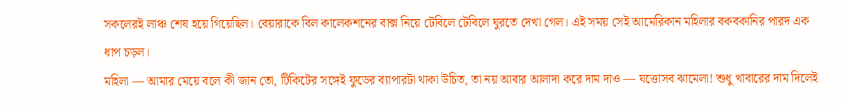সকলেরই লাঞ্চ শেষ হয়ে গিয়েছিল। বেয়ারাকে বিল কালেকশনের বাক্স নিয়ে টেবিলে টেবিলে ঘুরতে দেখা গেল। এই সময় সেই আমেরিকান মহিলার বকবকানির পারদ এক ধাপ চড়ল।
মহিলা — আমার মেয়ে বলে কী জান তো, টিকিটের সঙ্গেই ফুডের ব্যাপারটা থাকা উচিত, তা নয় আবার আলাদা করে দাম দাও — যত্তোসব ঝামেলা! শুধু খাবারের দাম দিলেই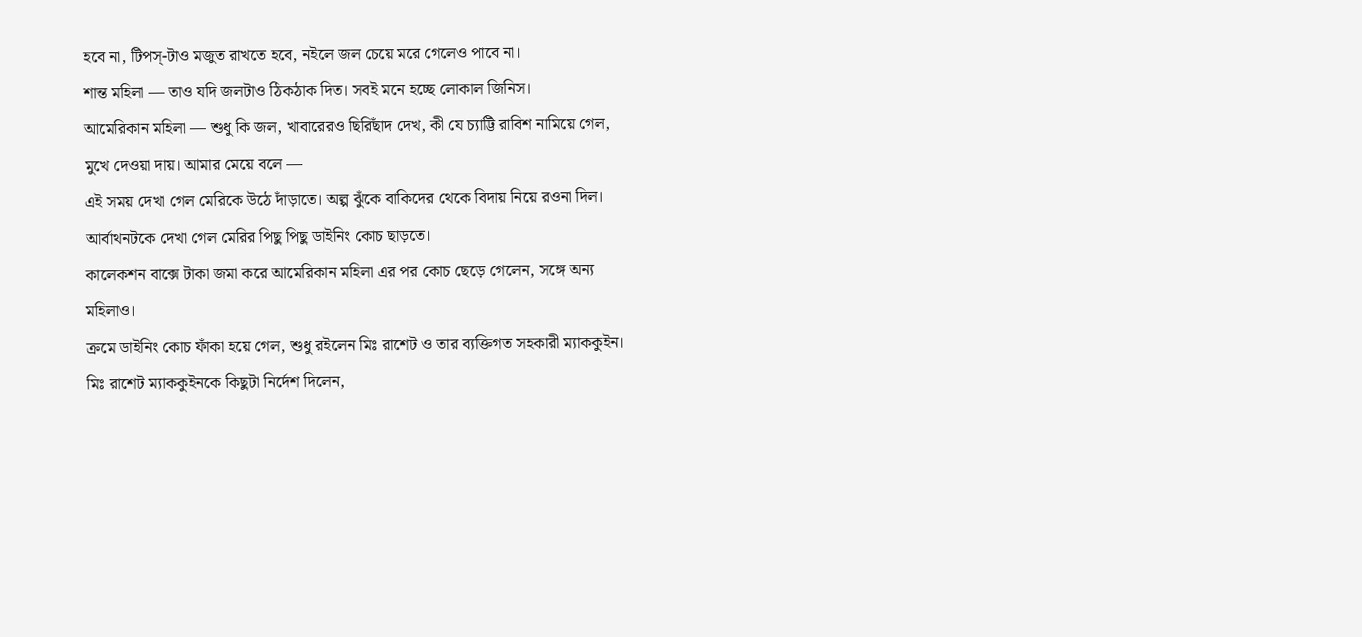হবে না, টিপস্-টাও মজুত রাখতে হবে, নইলে জল চেয়ে মরে গেলেও পাবে না।
শান্ত মহিলা — তাও যদি জলটাও ঠিকঠাক দিত। সবই মনে হচ্ছে লোকাল জিনিস।
আমেরিকান মহিলা — শুধু কি জল, খাবারেরও ছিরিছাঁদ দেখ, কী যে চ্যাট্টি রাবিশ নামিয়ে গেল, মুখে দেওয়া দায়। আমার মেয়ে বলে —
এই সময় দেখা গেল মেরিকে উঠে দাঁড়াতে। অল্প ঝুঁকে বাকিদের থেকে বিদায় নিয়ে রওনা দিল। আর্বাথনটকে দেখা গেল মেরির পিছু পিছু ডাইনিং কোচ ছাড়তে।
কালেকশন বাক্সে টাকা জমা করে আমেরিকান মহিলা এর পর কোচ ছেড়ে গেলেন, সঙ্গে অন্য মহিলাও।
ক্রমে ডাইনিং কোচ ফাঁকা হয়ে গেল, শুধু রইলেন মিঃ রাশেট ও তার ব্যক্তিগত সহকারী ম্যাককুইন।
মিঃ রাশেট ম্যাককুইনকে কিছুটা নির্দেশ দিলেন,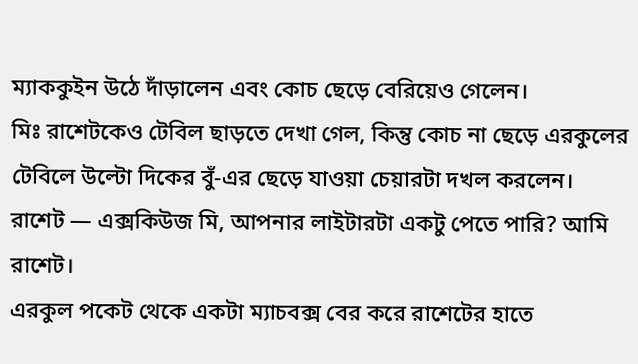ম্যাককুইন উঠে দাঁড়ালেন এবং কোচ ছেড়ে বেরিয়েও গেলেন।
মিঃ রাশেটকেও টেবিল ছাড়তে দেখা গেল, কিন্তু কোচ না ছেড়ে এরকুলের টেবিলে উল্টো দিকের বুঁ-এর ছেড়ে যাওয়া চেয়ারটা দখল করলেন।
রাশেট — এক্সকিউজ মি, আপনার লাইটারটা একটু পেতে পারি? আমি রাশেট।
এরকুল পকেট থেকে একটা ম্যাচবক্স বের করে রাশেটের হাতে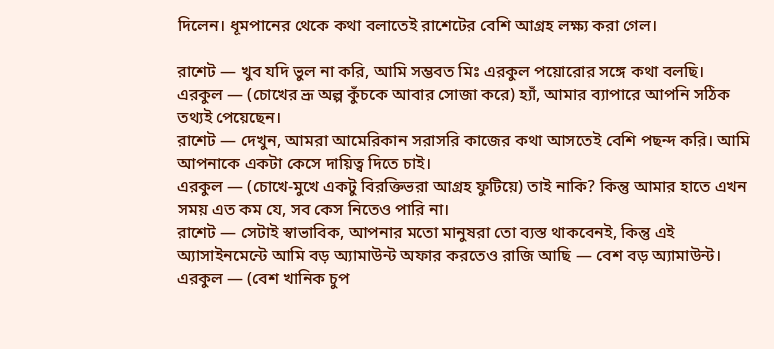দিলেন। ধূমপানের থেকে কথা বলাতেই রাশেটের বেশি আগ্রহ লক্ষ্য করা গেল।

রাশেট — খুব যদি ভুল না করি, আমি সম্ভবত মিঃ এরকুল পয়োরোর সঙ্গে কথা বলছি।
এরকুল — (চোখের ভ্রূ অল্প কুঁচকে আবার সোজা করে) হ্যাঁ, আমার ব্যাপারে আপনি সঠিক তথ্যই পেয়েছেন।
রাশেট — দেখুন, আমরা আমেরিকান সরাসরি কাজের কথা আসতেই বেশি পছন্দ করি। আমি আপনাকে একটা কেসে দায়িত্ব দিতে চাই।
এরকুল — (চোখে-মুখে একটু বিরক্তিভরা আগ্রহ ফুটিয়ে) তাই নাকি? কিন্তু আমার হাতে এখন সময় এত কম যে, সব কেস নিতেও পারি না।
রাশেট — সেটাই স্বাভাবিক, আপনার মতো মানুষরা তো ব্যস্ত থাকবেনই, কিন্তু এই অ্যাসাইনমেন্টে আমি বড় অ্যামাউন্ট অফার করতেও রাজি আছি — বেশ বড় অ্যামাউন্ট।
এরকুল — (বেশ খানিক চুপ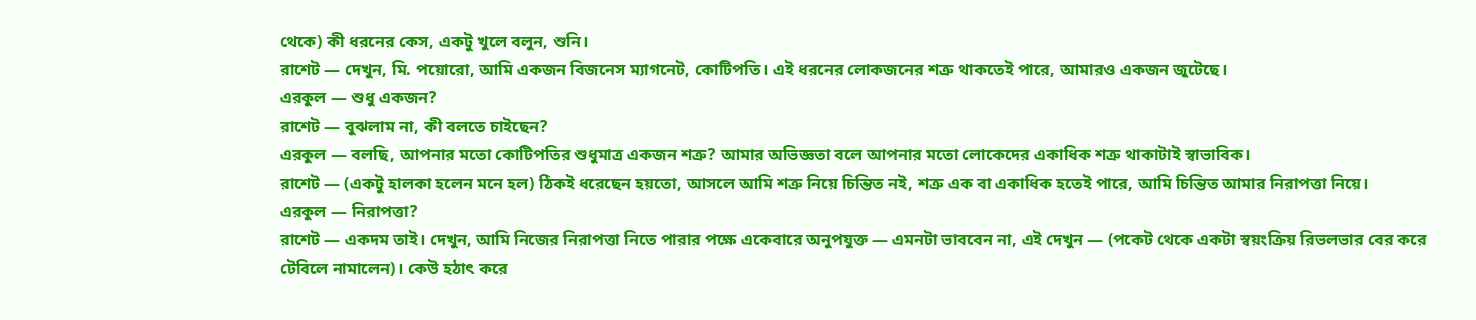থেকে) কী ধরনের কেস, একটু খুলে বলুন, শুনি।
রাশেট — দেখুন, মি. পয়োরো, আমি একজন বিজনেস ম্যাগনেট, কোটিপতি। এই ধরনের লোকজনের শত্রু থাকতেই পারে, আমারও একজন জুটেছে।
এরকুল — শুধু একজন?
রাশেট — বুঝলাম না, কী বলতে চাইছেন?
এরকুল — বলছি, আপনার মতো কোটিপতির শুধুমাত্র একজন শত্রু? আমার অভিজ্ঞতা বলে আপনার মতো লোকেদের একাধিক শত্রু থাকাটাই স্বাভাবিক।
রাশেট — (একটু হালকা হলেন মনে হল) ঠিকই ধরেছেন হয়তো, আসলে আমি শত্রু নিয়ে চিন্তিত নই, শত্রু এক বা একাধিক হতেই পারে, আমি চিন্তিত আমার নিরাপত্তা নিয়ে।
এরকুল — নিরাপত্তা?
রাশেট — একদম তাই। দেখুন, আমি নিজের নিরাপত্তা নিতে পারার পক্ষে একেবারে অনুপযুক্ত — এমনটা ভাববেন না, এই দেখুন — (পকেট থেকে একটা স্বয়ংক্রিয় রিভলভার বের করে টেবিলে নামালেন)। কেউ হঠাৎ করে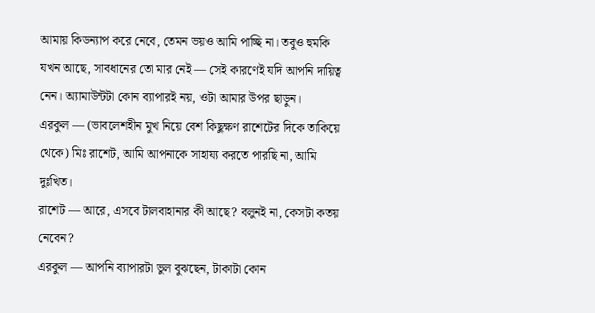আমায় কিডন্যাপ করে নেবে, তেমন ভয়ও আমি পাচ্ছি না। তবুও হুমকি যখন আছে, সাবধানের তো মার নেই — সেই কারণেই যদি আপনি দায়িত্ব নেন। অ্যামাউন্টটা কোন ব্যাপারই নয়, ওটা আমার উপর ছাড়ুন।
এরকুল — (ভাবলেশহীন মুখ নিয়ে বেশ কিছুক্ষণ রাশেটের দিকে তাকিয়ে থেকে) মিঃ রাশেট, আমি আপনাকে সাহায্য করতে পারছি না, আমি দুঃখিত।
রাশেট — আরে, এসবে টালবাহানার কী আছে? বলুনই না, কেসটা কতয় নেবেন?
এরকুল — আপনি ব্যাপারটা ভুল বুঝছেন, টাকাটা কোন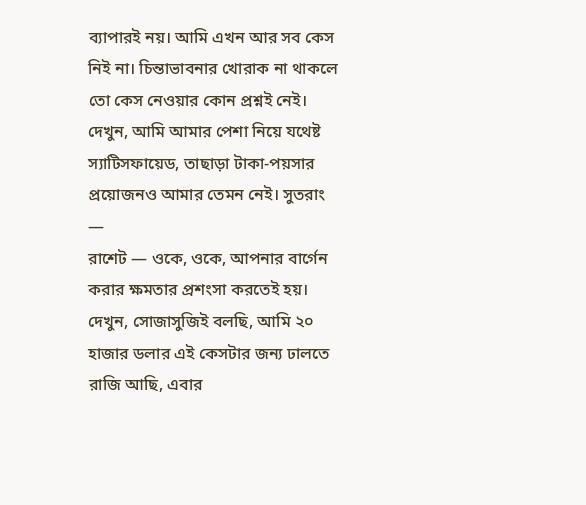ব্যাপারই নয়। আমি এখন আর সব কেস নিই না। চিন্তাভাবনার খোরাক না থাকলে তো কেস নেওয়ার কোন প্রশ্নই নেই। দেখুন, আমি আমার পেশা নিয়ে যথেষ্ট স্যাটিসফায়েড, তাছাড়া টাকা-পয়সার প্রয়োজনও আমার তেমন নেই। সুতরাং —
রাশেট — ওকে, ওকে, আপনার বার্গেন করার ক্ষমতার প্রশংসা করতেই হয়। দেখুন, সোজাসুজিই বলছি, আমি ২০ হাজার ডলার এই কেসটার জন্য ঢালতে রাজি আছি, এবার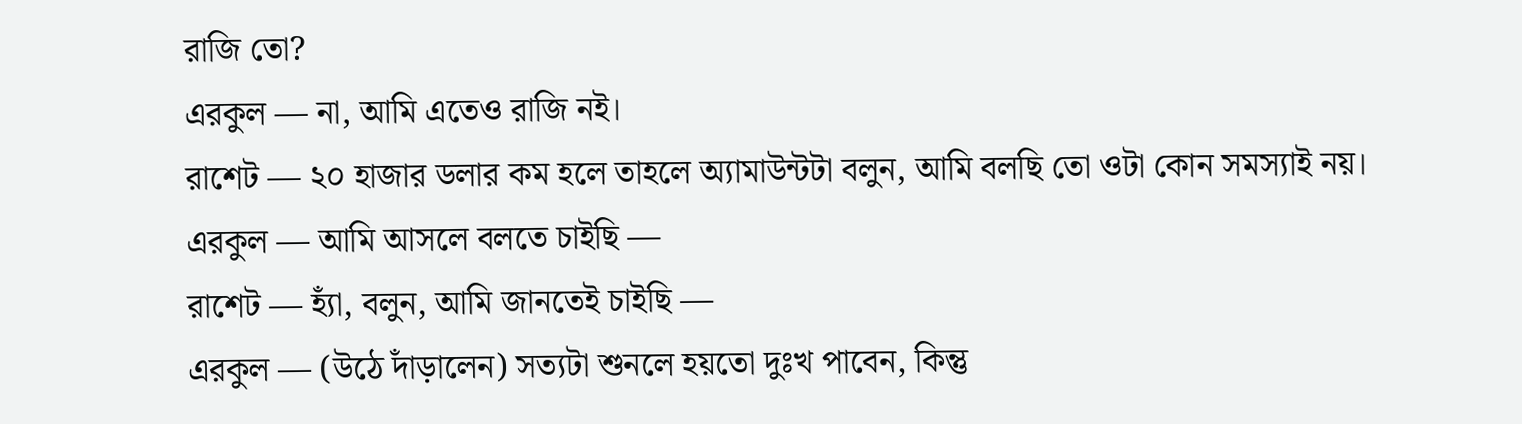রাজি তো?
এরকুল — না, আমি এতেও রাজি নই।
রাশেট — ২০ হাজার ডলার কম হলে তাহলে অ্যামাউন্টটা বলুন, আমি বলছি তো ওটা কোন সমস্যাই নয়।
এরকুল — আমি আসলে বলতে চাইছি —
রাশেট — হ্যাঁ, বলুন, আমি জানতেই চাইছি —
এরকুল — (উঠে দাঁড়ালেন) সত্যটা শুনলে হয়তো দুঃখ পাবেন, কিন্তু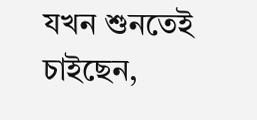যখন শুনতেই চাইছেন,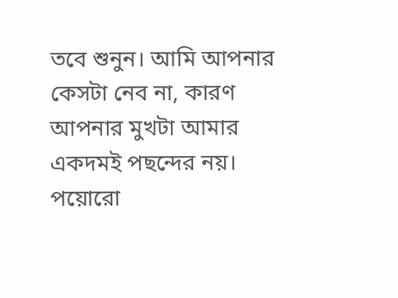তবে শুনুন। আমি আপনার কেসটা নেব না, কারণ আপনার মুখটা আমার একদমই পছন্দের নয়।
পয়োরো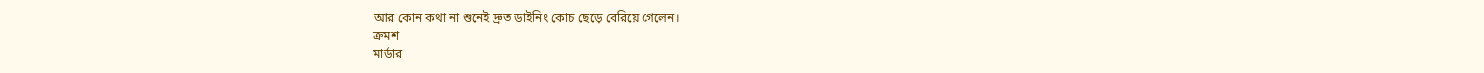আর কোন কথা না শুনেই দ্রুত ডাইনিং কোচ ছেড়ে বেরিয়ে গেলেন।
ক্রমশ
মার্ডার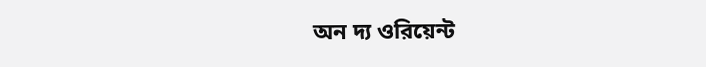অন দ্য ওরিয়েন্ট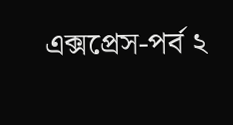এক্সপ্রেস-পর্ব ২